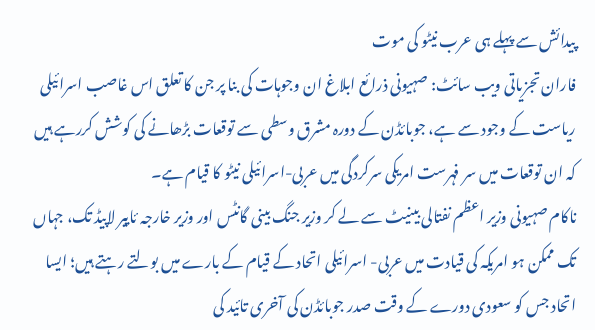پیدائش سے پہلے ہی عرب نیٹو کی موت
فاران تجزیاتی ویب سائٹ: صہیونی ذرائع ابلاغ ان وجوہات کی بنا پر جن کا تعلق اس غاصب اسرائیلی ریاست کے وجود سے ہے، جوبائڈن کے دورہ مشرق وسطی سے توقعات بڑھانے کی کوشش کررہے ہیں کہ ان توقعات میں سر فہرست امریکی سرکردگی میں عربی-اسرائیلی نیٹو کا قیام ہے۔
ناکام صہیونی وزیر اعظم نفتالی بینیٹ سے لے کر وزیر جنگ بینی گانٹس اور وزیر خارجہ ئاییر لاپیڈ تک، جہاں تک ممکن ہو امریکہ کی قیادت میں عربی- اسرائیلی اتحاد کے قیام کے بارے میں بولتے رہتے ہیں؛ ایسا اتحاد جس کو سعودی دورے کے وقت صدر جوبائڈن کی آخری تائید کی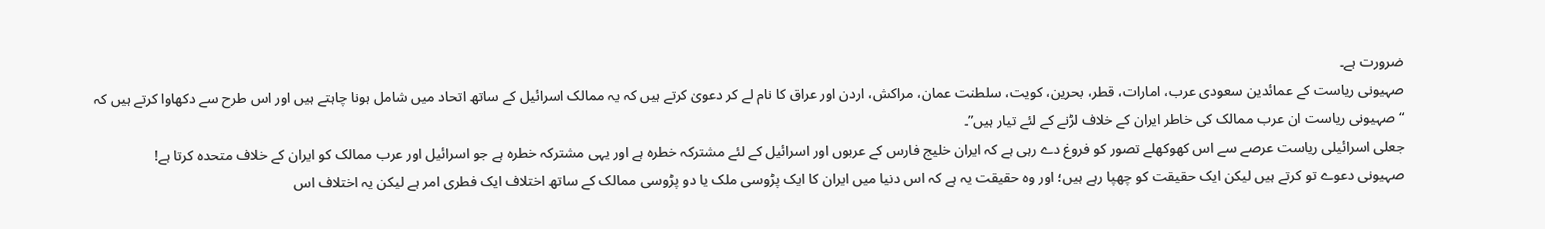ضرورت ہے۔
صہیونی ریاست کے عمائدین سعودی عرب، امارات، قطر، بحرین، کویت، سلطنت عمان، مراکش، اردن اور عراق کا نام لے کر دعویٰ کرتے ہیں کہ یہ ممالک اسرائیل کے ساتھ اتحاد میں شامل ہونا چاہتے ہیں اور اس طرح سے دکھاوا کرتے ہیں کہ “صہیونی ریاست ان عرب ممالک کی خاطر ایران کے خلاف لڑنے کے لئے تیار ہیں”۔
جعلی اسرائیلی ریاست عرصے سے اس کھوکھلے تصور کو فروغ دے رہی ہے کہ ایران خلیج فارس کے عربوں اور اسرائیل کے لئے مشترکہ خطرہ ہے اور یہی مشترکہ خطرہ ہے جو اسرائیل اور عرب ممالک کو ایران کے خلاف متحدہ کرتا ہے!
صہیونی دعوے تو کرتے ہیں لیکن ایک حقیقت کو چھپا رہے ہیں؛ اور وہ حقیقت یہ ہے کہ اس دنیا میں ایران کا ایک پڑوسی ملک یا دو پڑوسی ممالک کے ساتھ اختلاف ایک فطری امر ہے لیکن یہ اختلاف اس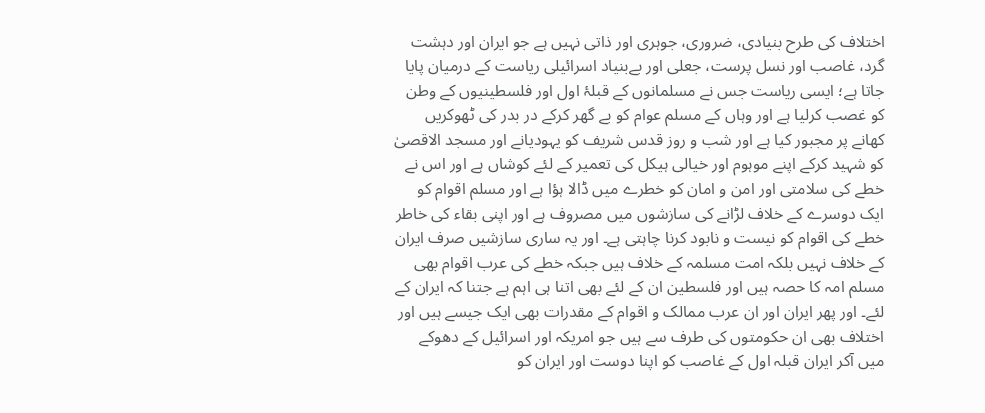اختلاف کی طرح بنیادی، ضروری، جوہری اور ذاتی نہیں ہے جو ایران اور دہشت گرد، غاصب اور نسل پرست، جعلی اور بےبنیاد اسرائیلی ریاست کے درمیان پایا جاتا ہے؛ ایسی ریاست جس نے مسلمانوں کے قبلۂ اول اور فلسطینیوں کے وطن کو غصب کرلیا ہے اور وہاں کے مسلم عوام کو بے گھر کرکے در بدر کی ٹھوکریں کھانے پر مجبور کیا ہے اور شب و روز قدس شریف کو یہودیانے اور مسجد الاقصیٰ کو شہید کرکے اپنے موہوم اور خیالی ہیکل کی تعمیر کے لئے کوشاں ہے اور اس نے خطے کی سلامتی اور امن و امان کو خطرے میں ڈالا ہؤا ہے اور مسلم اقوام کو ایک دوسرے کے خلاف لڑانے کی سازشوں میں مصروف ہے اور اپنی بقاء کی خاطر خطے کی اقوام کو نیست و نابود کرنا چاہتی ہے۔ اور یہ ساری سازشیں صرف ایران کے خلاف نہیں بلکہ امت مسلمہ کے خلاف ہیں جبکہ خطے کی عرب اقوام بھی مسلم امہ کا حصہ ہیں اور فلسطین ان کے لئے بھی اتنا ہی اہم ہے جتنا کہ ایران کے لئے۔ اور پھر ایران اور ان عرب ممالک و اقوام کے مقدرات بھی ایک جیسے ہیں اور اختلاف بھی ان حکومتوں کی طرف سے ہیں جو امریکہ اور اسرائیل کے دھوکے میں آکر ایران قبلہ اول کے غاصب کو اپنا دوست اور ایران کو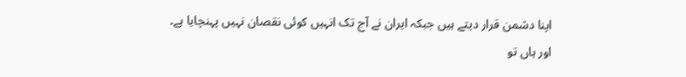اپنا دشمن قرار دیتے ہیں جبکہ ایران نے آج تک انہیں کوئی نقصان نہیں پہنچایا ہے۔
اور ہاں تو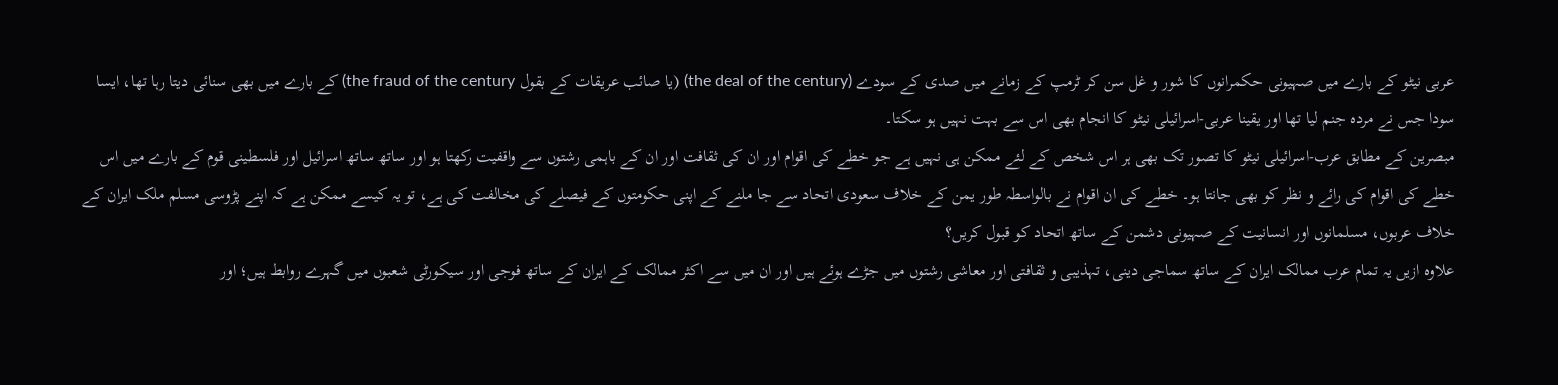عربی نیٹو کے بارے میں صہیونی حکمرانوں کا شور و غل سن کر ٹرمپ کے زمانے میں صدی کے سودے (the deal of the century) (یا صائب عریقات کے بقول the fraud of the century) کے بارے میں بھی سنائی دیتا رہا تھا، ایسا سودا جس نے مردہ جنم لیا تھا اور یقینا عربی-اسرائیلی نیٹو کا انجام بھی اس سے بہت نہیں ہو سکتا۔
مبصرین کے مطابق عرب-اسرائیلی نیٹو کا تصور تک بھی ہر اس شخص کے لئے ممکن ہی نہیں ہے جو خطے کی اقوام اور ان کی ثقافت اور ان کے باہمی رشتوں سے واقفیت رکھتا ہو اور ساتھ ساتھ اسرائیل اور فلسطینی قوم کے بارے میں اس خطے کی اقوام کی رائے و نظر کو بھی جانتا ہو۔ خطے کی ان اقوام نے بالواسطہ طور یمن کے خلاف سعودی اتحاد سے جا ملنے کے اپنی حکومتوں کے فیصلے کی مخالفت کی ہے، تو یہ کیسے ممکن ہے کہ اپنے پڑوسی مسلم ملک ایران کے خلاف عربوں، مسلمانوں اور انسانیت کے صہیونی دشمن کے ساتھ اتحاد کو قبول کریں؟
علاوہ ازیں یہ تمام عرب ممالک ایران کے ساتھ سماجی دینی، تہذيبی و ثقافتی اور معاشی رشتوں میں جڑے ہوئے ہیں اور ان میں سے اکثر ممالک کے ایران کے ساتھ فوجی اور سیکورٹی شعبوں میں گہرے روابط ہیں؛ اور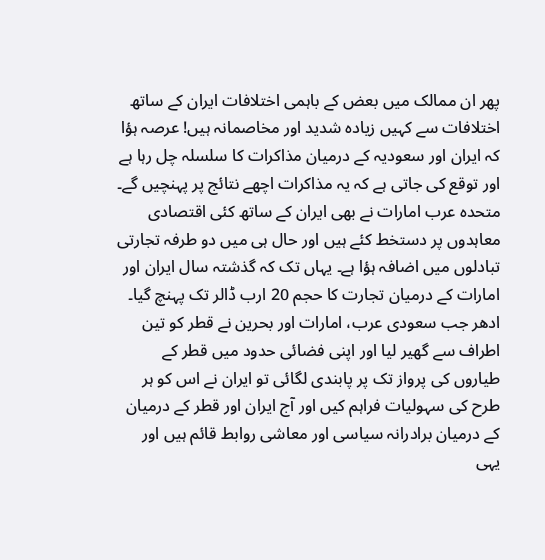پھر ان ممالک میں بعض کے باہمی اختلافات ایران کے ساتھ اختلافات سے کہیں زیادہ شدید اور مخاصمانہ ہیں! عرصہ ہؤا کہ ایران اور سعودیہ کے درمیان مذاکرات کا سلسلہ چل رہا ہے اور توقع کی جاتی ہے کہ یہ مذاکرات اچھے نتائج پر پہنچیں گے۔
متحدہ عرب امارات نے بھی ایران کے ساتھ کئی اقتصادی معاہدوں پر دستخط کئے ہیں اور حال ہی میں دو طرفہ تجارتی تبادلوں میں اضافہ ہؤا ہے۔ یہاں تک کہ گذشتہ سال ایران اور امارات کے درمیان تجارت کا حجم 20 ارب ڈالر تک پہنچ گیا۔
ادھر جب سعودی عرب، امارات اور بحرین نے قطر کو تین اطراف سے گھیر لیا اور اپنی فضائی حدود میں قطر کے طیاروں کی پرواز تک پر پابندی لگائی تو ایران نے اس کو ہر طرح کی سہولیات فراہم کیں اور آج ایران اور قطر کے درمیان کے درمیان برادرانہ سیاسی اور معاشی روابط قائم ہیں اور یہی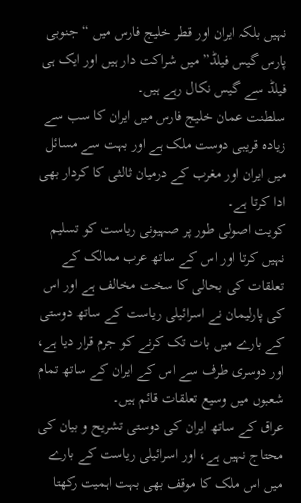نہیں بلکہ ایران اور قطر خلیج فارس میں “جنوبی پارس گیس فیلڈ” میں شراکت دار ہیں اور ایک ہی فیلڈ سے گیس نکال رہے ہیں۔
سلطنت عمان خلیج فارس میں ایران کا سب سے زیادہ قریبی دوست ملک ہے اور بہت سے مسائل میں ایران اور مغرب کے درمیان ثالثی کا کردار بھی ادا کرتا ہے۔
کویت اصولی طور پر صہیونی ریاست کو تسلیم نہیں کرتا اور اس کے ساتھ عرب ممالک کے تعلقات کی بحالی کا سخت مخالف ہے اور اس کی پارلیمان نے اسرائیلی ریاست کے ساتھ دوستی کے بارے میں بات تک کرنے کو جرم قرار دیا ہے، اور دوسری طرف سے اس کے ایران کے ساتھ تمام شعبوں میں وسیع تعلقات قائم ہیں۔
عراق کے ساتھ ایران کی دوستی تشریح و بیان کی محتاج نہیں ہے، اور اسرائیلی ریاست کے بارے میں اس ملک کا موقف بھی بہت اہمیت رکھتا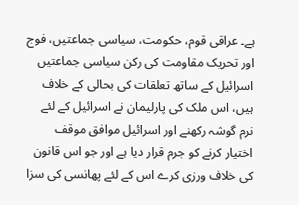ہے۔ عراقی قوم، حکومت، سیاسی جماعتیں، فوج اور تحریک مقاومت کی رکن سیاسی جماعتیں اسرائیل کے ساتھ تعلقات کی بحالی کے خلاف ہیں، اس ملک کی پارلیمان نے اسرائیل کے لئے نرم گوشہ رکھنے اور اسرائیل موافق موقف اختیار کرنے کو جرم قرار دیا ہے اور جو اس قانون کی خلاف ورزی کرے اس کے لئے پھانسی کی سزا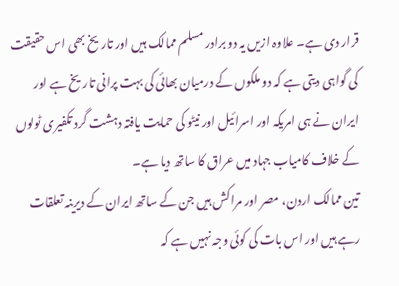قرار دی ہے۔ علاوہ ازیں یہ دو برادر مسلم ممالک ہیں اور تاریخ بھی اس حقیقت کی گواہی دیتی ہے کہ دو ملکوں کے درمیان بھائی کی بہت پرانی تاریخ ہے اور ایران نے ہی امریکہ اور اسرائیل اور نیٹو کی حمایت یافتہ دہشت گرد تکفیری ٹولوں کے خلاف کامیاب جہاد میں عراق کا ساتھ دیا ہے۔
تین ممالک اردن، مصر اور مراکش ہیں جن کے ساتھ ایران کے دیرینہ تعلقات رہے ہیں اور اس بات کی کوئی وجہ نہیں ہے کہ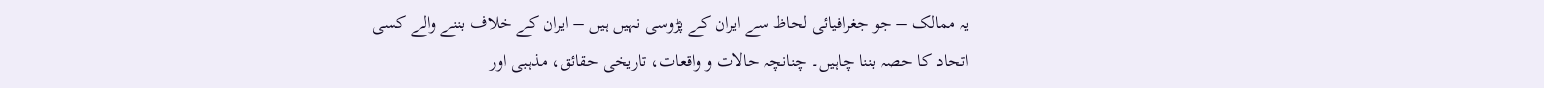یہ ممالک – جو جغرافیائی لحاظ سے ایران کے پڑوسی نہیں ہیں – ایران کے خلاف بننے والے کسی اتحاد کا حصہ بننا چاہیں۔ چنانچہ حالات و واقعات، تاریخی حقائق، مذہبی اور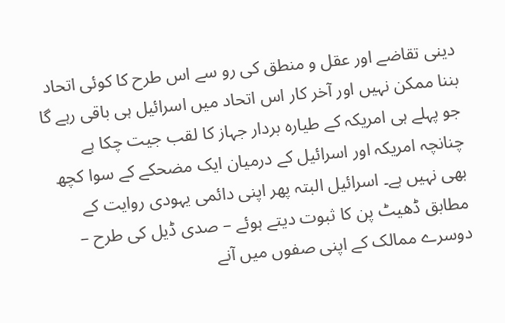دینی تقاضے اور عقل و منطق کی رو سے اس طرح کا کوئی اتحاد بننا ممکن نہیں اور آخر کار اس اتحاد میں اسرائیل ہی باقی رہے گا جو پہلے ہی امریکہ کے طیارہ بردار جہاز کا لقب جیت چکا ہے چنانچہ امریکہ اور اسرائیل کے درمیان ایک مضحکے کے سوا کچھ بھی نہیں ہے۔ اسرائیل البتہ پھر اپنی دائمی یہودی روایت کے مطابق ڈھیٹ پن کا ثبوت دیتے ہوئے – صدی ڈیل کی طرح – دوسرے ممالک کے اپنی صفوں میں آنے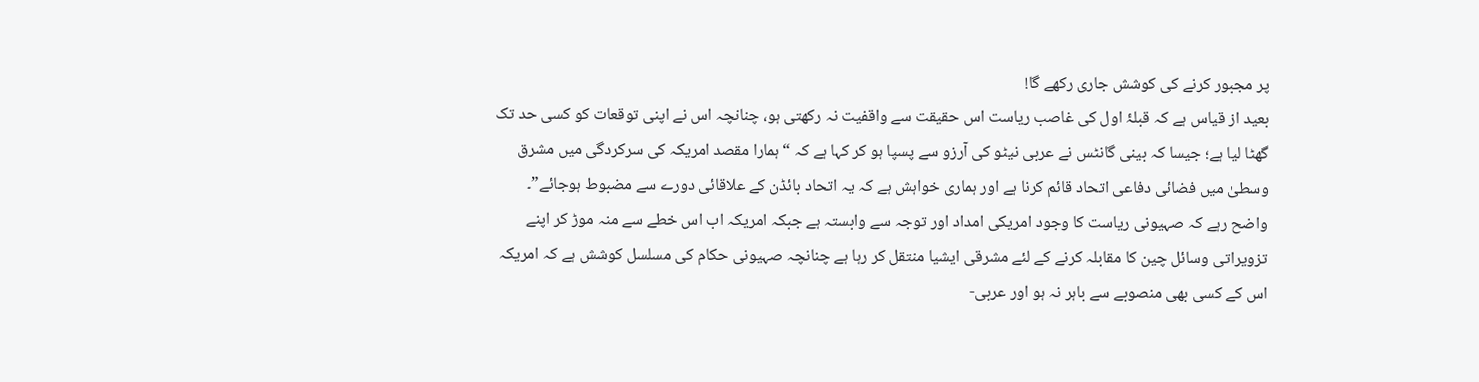پر مجبور کرنے کی کوشش جاری رکھے گا!
بعید از قیاس ہے کہ قبلۂ اول کی غاصب ریاست اس حقیقت سے واقفیت نہ رکھتی ہو، چنانچہ اس نے اپنی توقعات کو کسی حد تک گھٹا لیا ہے؛ جیسا کہ بینی گانٹس نے عربی نیٹو کی آرزو سے پسپا ہو کر کہا ہے کہ “ہمارا مقصد امریکہ کی سرکردگی میں مشرق وسطیٰ میں فضائی دفاعی اتحاد قائم کرنا ہے اور ہماری خواہش ہے کہ یہ اتحاد بائڈن کے علاقائی دورے سے مضبوط ہوجائے”۔
واضح رہے کہ صہیونی ریاست کا وجود امریکی امداد اور توجہ سے وابستہ ہے جبکہ امریکہ اب اس خطے سے منہ موڑ کر اپنے تزویراتی وسائل چین کا مقابلہ کرنے کے لئے مشرقی ایشیا منتقل کر رہا ہے چنانچہ صہیونی حکام کی مسلسل کوشش ہے کہ امریکہ اس کے کسی بھی منصوبے سے باہر نہ ہو اور عربی-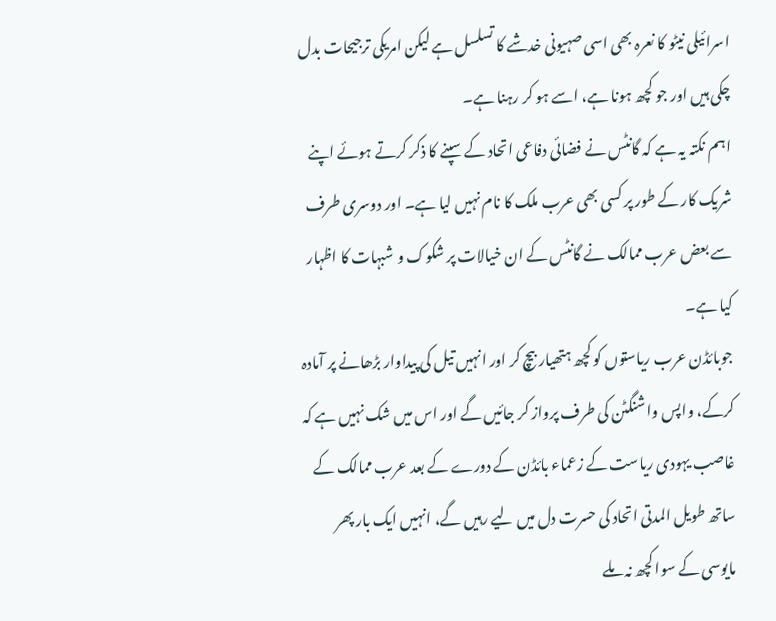اسرائیلی نیٹو کا نعرہ بھی اسی صہیونی خدشے کا تسلسل ہے لیکن امریکی ترجیحات بدل چکی ہیں اور جو کچھ ہونا ہے، اسے ہو کر رہنا ہے۔
اہم نکتہ یہ ہے کہ گانٹس نے فضائی دفاعی اتحاد کے سپنے کا ذکر کرتے ہوئے اپنے شریک کار کے طور پر کسی بھی عرب ملک کا نام نہیں لیا ہے۔ اور دوسری طرف سے بعض عرب ممالک نے گانٹس کے ان خیالات پر شکوک و شبہات کا اظہار کیا ہے۔
جوبائڈن عرب ریاستوں کو کچھ ہتھیار بیچ کر اور انہیں تیل کی پیداوار بڑھانے پر آمادہ کرکے، واپس واشنگٹن کی طرف پرواز کر جائیں گے اور اس میں شک نہیں ہے کہ غاصب یہودی ریاست کے زعماء بائڈن کے دورے کے بعد عرب ممالک کے ساتھ طویل المدتی اتحاد کی حسرت دل میں لیے رہیں گے، انہیں ایک بار پھر مایوسی کے سوا کچھ نہ ملے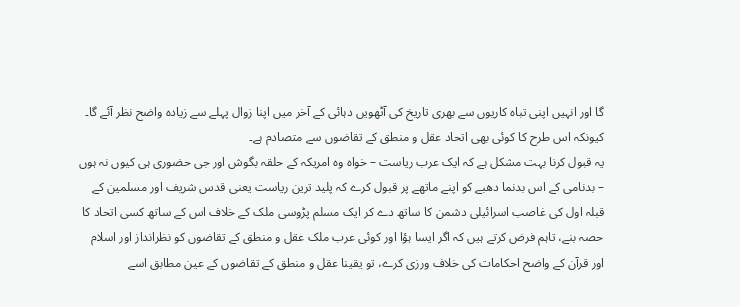گا اور انہیں اپنی تباہ کاریوں سے بھری تاریخ کی آٹھویں دہائی کے آخر میں اپنا زوال پہلے سے زیادہ واضح نظر آئے گا۔ کیونکہ اس طرح کا کوئی بھی اتحاد عقل و منطق کے تقاضوں سے متصادم ہے۔
یہ قبول کرنا بہت مشکل ہے کہ ایک عرب ریاست – خواہ وہ امریکہ کے حلقہ بگوش اور جی حضوری ہی کیوں نہ ہوں – بدنامی کے اس بدنما دھبے کو اپنے ماتھے پر قبول کرے کہ پلید ترین ریاست یعنی قدس شریف اور مسلمین کے قبلہ اول کی غاصب اسرائیلی دشمن کا ساتھ دے کر ایک مسلم پڑوسی ملک کے خلاف اس کے ساتھ کسی اتحاد کا حصہ بنے، تاہم فرض کرتے ہیں کہ اگر ایسا ہؤا اور کوئی عرب ملک عقل و منطق کے تقاضوں کو نظرانداز اور اسلام اور قرآن کے واضح احکامات کی خلاف ورزی کرے، تو یقینا عقل و منطق کے تقاضوں کے عین مطابق اسے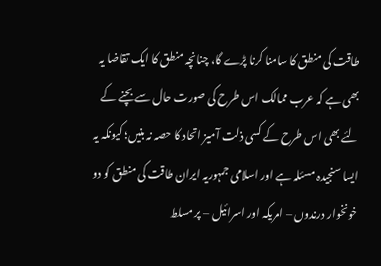طاقت کی منطق کا سامنا کرنا پڑے گا، چنانچہ منطق کا ایک تقاضا یہ بھی ہے کہ عرب ممالک اس طرح کی صورت حال سے بچنے کے لئے بھی اس طرح کے کسی ذلت آمیز اتحاد کا حصہ نہ بنیں؛ کیونکہ یہ ایسا سنجیدہ مسئلہ ہے اور اسلامی جمہوریہ ایران طاقت کی منطق کو دو خونخوار درندوں – امریکہ اور اسرائیل – پر مسلط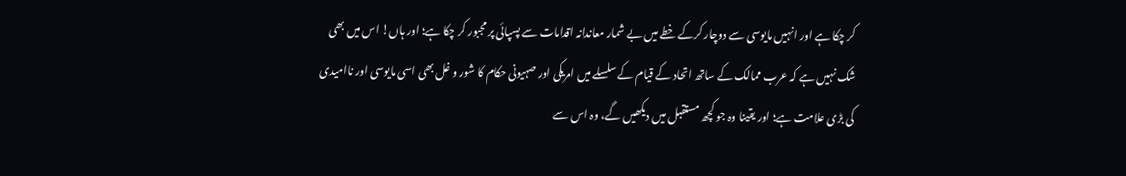کر چکا ہے اور انہیں مایوسی سے دوچار کرکے خطے میں بے شمار معاندانہ اقدامات سے پسپائی پر مجبور کر چکا ہے؛ اور ہاں! اس میں بھی شک نہیں ہے کہ عرب ممالک کے ساتھ اتحاد کے قیام کے سلسلے میں امریکی اور صہیونی حکام کا شور و غل بھی اسی مایوسی اور ناامیدی کی بڑی علامت ہے؛ اور یقینا وہ جو کچھ مستقبل میں دیکھیں گے، وہ اس سے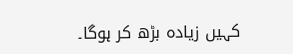کہیں زیادہ بڑھ کر ہوگا۔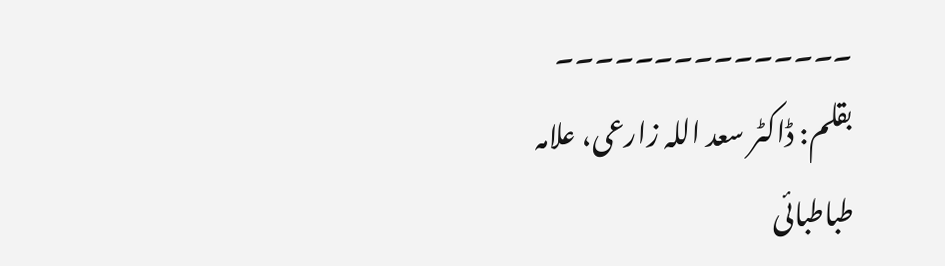۔۔۔۔۔۔۔۔۔۔۔۔۔۔۔
بقلم: ڈاکٹر سعد اللہ زارعی، علامہ طباطبائی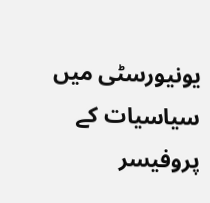یونیورسٹی میں سیاسیات کے پروفیسر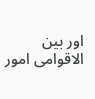اور بین الاقوامی امور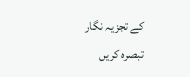کے تجزیہ نگار
تبصرہ کریں